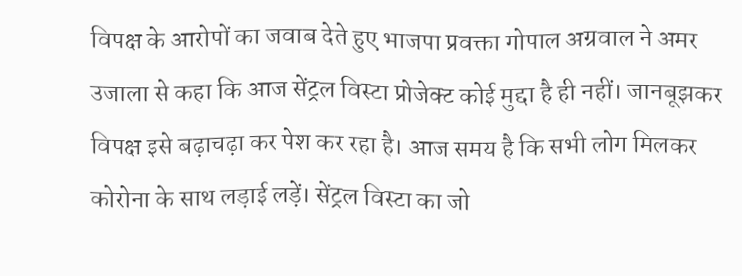विपक्ष के आरोपों का जवाब देते हुए भाजपा प्रवक्ता गोपाल अग्रवाल ने अमर उजाला से कहा कि आज सेंट्रल विस्टा प्रोजेक्ट कोई मुद्दा है ही नहीं। जानबूझकर विपक्ष इसे बढ़ाचढ़ा कर पेश कर रहा है। आज समय है कि सभी लोग मिलकर कोरोना के साथ लड़ाई लड़ें। सेंट्रल विस्टा का जो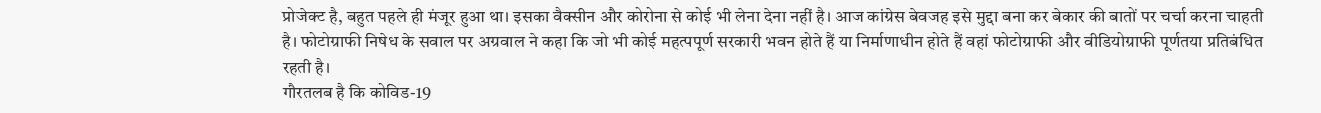प्रोजेक्ट है, बहुत पहले ही मंजूर हुआ था। इसका वैक्सीन और कोरोना से कोई भी लेना देना नहीं है। आज कांग्रेस बेवजह इसे मुद्दा बना कर बेकार की बातों पर चर्चा करना चाहती है। फोटोग्राफी निषेध के सवाल पर अग्रवाल ने कहा कि जो भी कोई महत्पपूर्ण सरकारी भवन होते हैं या निर्माणाधीन होते हैं वहां फोटोग्राफी और वीडियोग्राफी पूर्णतया प्रतिबंधित रहती है।
गौरतलब है कि कोविड-19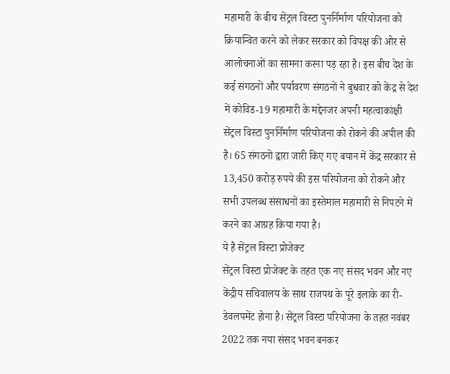महामारी के बीच सेंट्रल विस्टा पुनर्निर्माण परियोजना को क्रियान्वित करने को लेकर सरकार को विपक्ष की ओर से आलोचनाओं का सामना करना पड़ रहा है। इस बीच देश के कई संगठनों और पर्यावरण संगठनों ने बुधवार को केंद्र से देश में कोविड-19 महामारी के मद्देनजर अपनी महत्वाकांक्षी सेंट्रल विस्टा पुनर्निर्माण परियोजना को रोकने की अपील की है। 65 संगठनों द्वारा जारी किए गए बयान में केंद्र सरकार से 13,450 करोड़ रुपये की इस परियोजना को रोकने और सभी उपलब्ध संसाधनों का इस्तेमाल महामारी से निपटने में करने का आग्रह किया गया है।
ये है सेंट्रल विस्टा प्रोजेक्ट
सेंट्रल विस्टा प्रोजेक्ट के तहत एक नए संसद भवन और नए केंद्रीय सचिवालय के साथ राजपथ के पूरे इलाके का री-डेवलपमेंट होना है। सेंट्रल विस्टा परियोजना के तहत नवंबर 2022 तक नया संसद भवन बनकर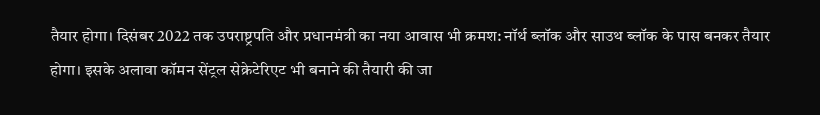तैयार होगा। दिसंबर 2022 तक उपराष्ट्रपति और प्रधानमंत्री का नया आवास भी क्रमश: नॉर्थ ब्लॉक और साउथ ब्लॉक के पास बनकर तैयार होगा। इसके अलावा कॉमन सेंट्रल सेक्रेटेरिएट भी बनाने की तैयारी की जा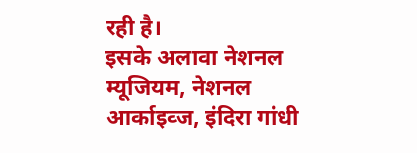रही है।
इसके अलावा नेशनल म्यूजियम, नेशनल आर्काइव्ज, इंदिरा गांधी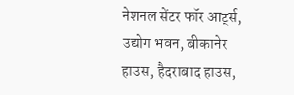नेशनल सेंटर फॉर आर्ट्स, उद्योग भवन, बीकानेर हाउस, हैदराबाद हाउस,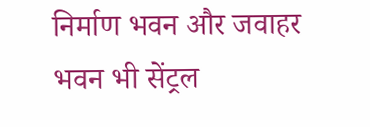निर्माण भवन और जवाहर भवन भी सेंट्रल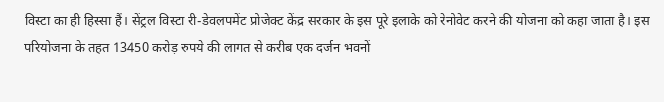विस्टा का ही हिस्सा हैं। सेंट्रल विस्टा री-डेवलपमेंट प्रोजेक्ट केंद्र सरकार के इस पूरे इलाके को रेनोवेट करने की योजना को कहा जाता है। इस परियोजना के तहत 13450 करोड़ रुपये की लागत से करीब एक दर्जन भवनों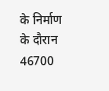के निर्माण के दौरान 46700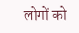लोगों को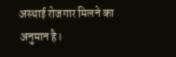अस्थाई रोजगार मिलने का अनुमान है।